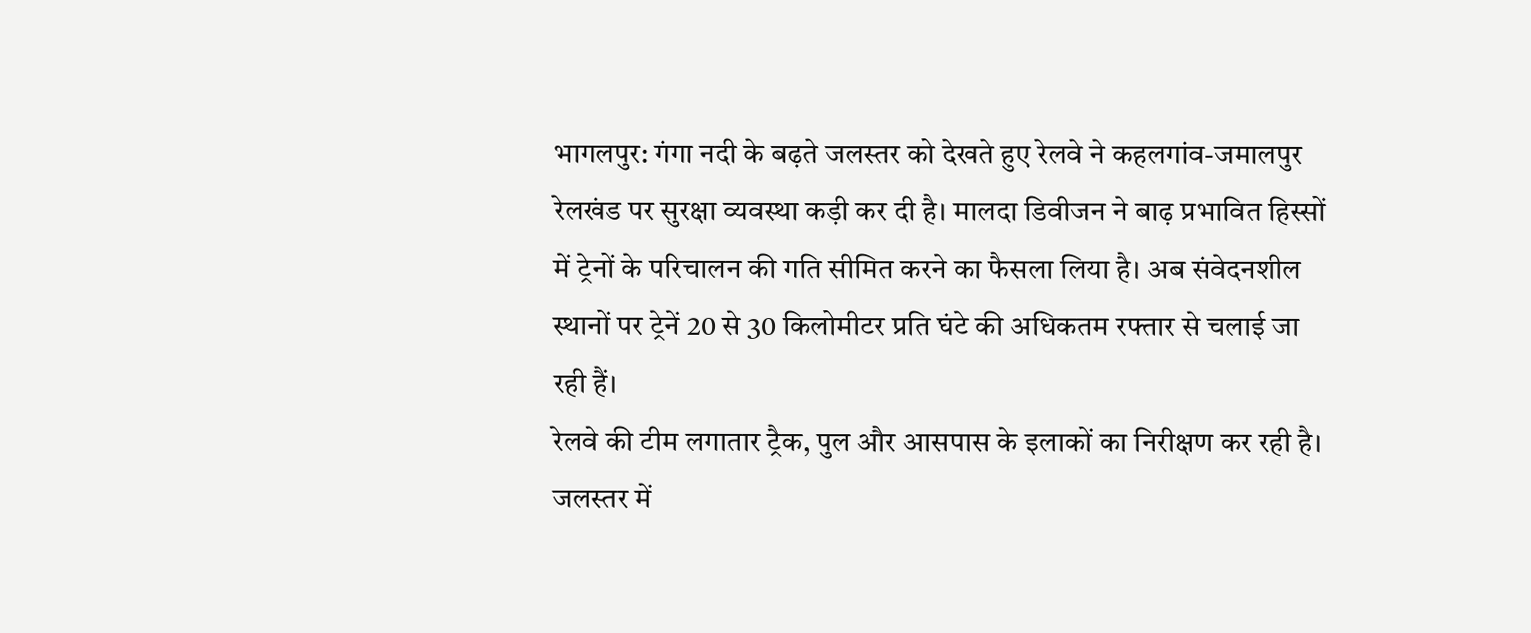भागलपुर: गंगा नदी के बढ़ते जलस्तर को देखते हुए रेलवे ने कहलगांव-जमालपुर रेलखंड पर सुरक्षा व्यवस्था कड़ी कर दी है। मालदा डिवीजन ने बाढ़ प्रभावित हिस्सों में ट्रेनों के परिचालन की गति सीमित करने का फैसला लिया है। अब संवेदनशील स्थानों पर ट्रेनें 20 से 30 किलोमीटर प्रति घंटे की अधिकतम रफ्तार से चलाई जा रही हैं।
रेलवे की टीम लगातार ट्रैक, पुल और आसपास के इलाकों का निरीक्षण कर रही है। जलस्तर में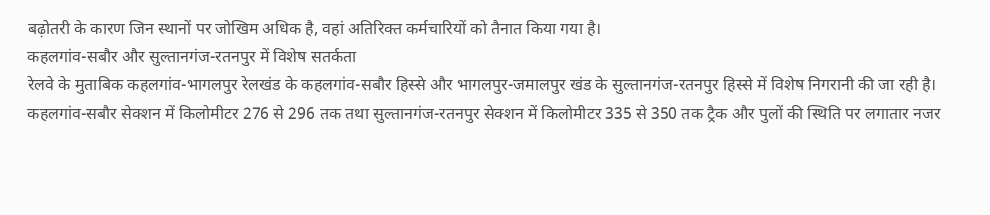बढ़ोतरी के कारण जिन स्थानों पर जोखिम अधिक है, वहां अतिरिक्त कर्मचारियों को तैनात किया गया है।
कहलगांव-सबौर और सुल्तानगंज-रतनपुर में विशेष सतर्कता
रेलवे के मुताबिक कहलगांव-भागलपुर रेलखंड के कहलगांव-सबौर हिस्से और भागलपुर-जमालपुर खंड के सुल्तानगंज-रतनपुर हिस्से में विशेष निगरानी की जा रही है।
कहलगांव-सबौर सेक्शन में किलोमीटर 276 से 296 तक तथा सुल्तानगंज-रतनपुर सेक्शन में किलोमीटर 335 से 350 तक ट्रैक और पुलों की स्थिति पर लगातार नजर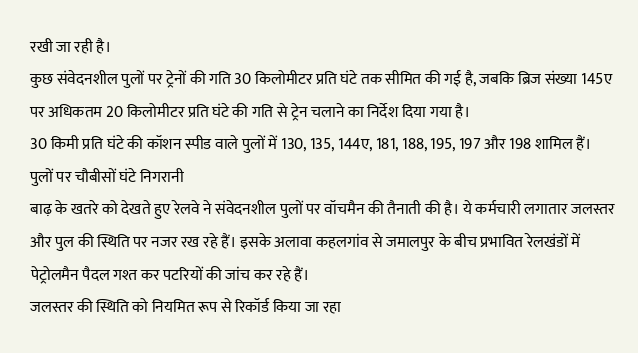रखी जा रही है।
कुछ संवेदनशील पुलों पर ट्रेनों की गति 30 किलोमीटर प्रति घंटे तक सीमित की गई है, जबकि ब्रिज संख्या 145ए पर अधिकतम 20 किलोमीटर प्रति घंटे की गति से ट्रेन चलाने का निर्देश दिया गया है।
30 किमी प्रति घंटे की कॉशन स्पीड वाले पुलों में 130, 135, 144ए, 181, 188, 195, 197 और 198 शामिल हैं।
पुलों पर चौबीसों घंटे निगरानी
बाढ़ के खतरे को देखते हुए रेलवे ने संवेदनशील पुलों पर वॉचमैन की तैनाती की है। ये कर्मचारी लगातार जलस्तर और पुल की स्थिति पर नजर रख रहे हैं। इसके अलावा कहलगांव से जमालपुर के बीच प्रभावित रेलखंडों में पेट्रोलमैन पैदल गश्त कर पटरियों की जांच कर रहे हैं।
जलस्तर की स्थिति को नियमित रूप से रिकॉर्ड किया जा रहा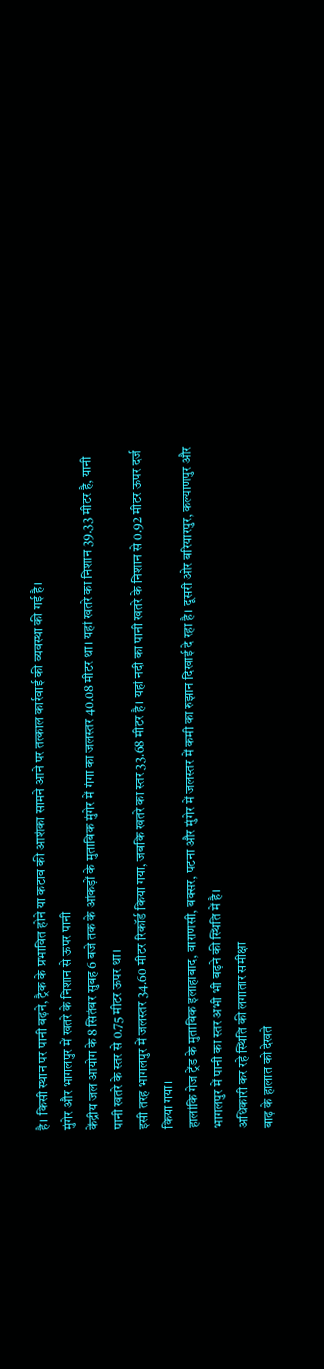है। किसी स्थान पर पानी बढ़ने, ट्रैक के प्रभावित होने या कटाव की आशंका सामने आने पर तत्काल कार्रवाई की व्यवस्था की गई है।
मुंगेर और भागलपुर में खतरे के निशान से ऊपर पानी
केंद्रीय जल आयोग के 8 सितंबर सुबह 6 बजे तक के आंकड़ों के मुताबिक मुंगेर में गंगा का जलस्तर 40.08 मीटर था। यहां खतरे का निशान 39.33 मीटर है, यानी पानी खतरे के स्तर से 0.75 मीटर ऊपर था।
इसी तरह भागलपुर में जलस्तर 34.60 मीटर रिकॉर्ड किया गया, जबकि खतरे का स्तर 33.68 मीटर है। यहां नदी का पानी खतरे के निशान से 0.92 मीटर ऊपर दर्ज किया गया।
हालांकि गेज ट्रेंड के मुताबिक इलाहाबाद, वाराणसी, बक्सर, पटना और मुंगेर में जलस्तर में कमी का रुझान दिखाई दे रहा है। दूसरी ओर बरियारपुर, कल्याणपुर और भागलपुर में पानी का स्तर अभी भी बढ़ने की स्थिति में है।
अधिकारी कर रहे स्थिति की लगातार समीक्षा
बाढ़ के हालात को देखते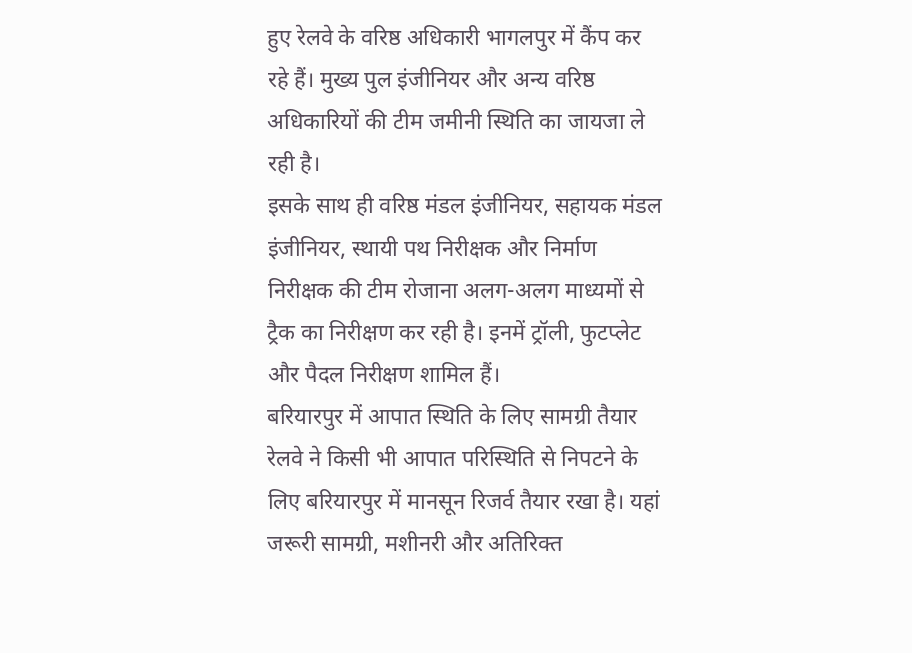हुए रेलवे के वरिष्ठ अधिकारी भागलपुर में कैंप कर रहे हैं। मुख्य पुल इंजीनियर और अन्य वरिष्ठ अधिकारियों की टीम जमीनी स्थिति का जायजा ले रही है।
इसके साथ ही वरिष्ठ मंडल इंजीनियर, सहायक मंडल इंजीनियर, स्थायी पथ निरीक्षक और निर्माण निरीक्षक की टीम रोजाना अलग-अलग माध्यमों से ट्रैक का निरीक्षण कर रही है। इनमें ट्रॉली, फुटप्लेट और पैदल निरीक्षण शामिल हैं।
बरियारपुर में आपात स्थिति के लिए सामग्री तैयार
रेलवे ने किसी भी आपात परिस्थिति से निपटने के लिए बरियारपुर में मानसून रिजर्व तैयार रखा है। यहां जरूरी सामग्री, मशीनरी और अतिरिक्त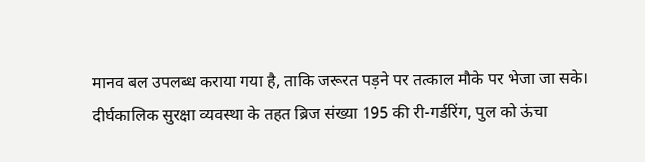मानव बल उपलब्ध कराया गया है, ताकि जरूरत पड़ने पर तत्काल मौके पर भेजा जा सके।
दीर्घकालिक सुरक्षा व्यवस्था के तहत ब्रिज संख्या 195 की री-गर्डरिंग, पुल को ऊंचा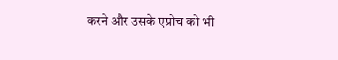करने और उसके एप्रोच को भी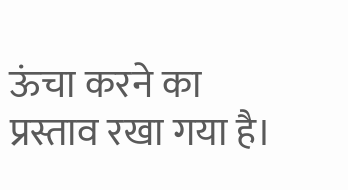ऊंचा करने का प्रस्ताव रखा गया है।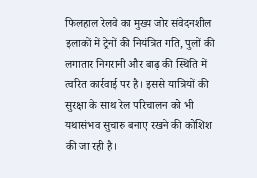फिलहाल रेलवे का मुख्य जोर संवेदनशील इलाकों में ट्रेनों की नियंत्रित गति, पुलों की लगातार निगरानी और बाढ़ की स्थिति में त्वरित कार्रवाई पर है। इससे यात्रियों की सुरक्षा के साथ रेल परिचालन को भी यथासंभव सुचारु बनाए रखने की कोशिश की जा रही है।